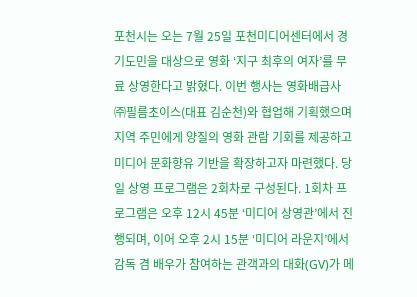포천시는 오는 7월 25일 포천미디어센터에서 경기도민을 대상으로 영화 ‘지구 최후의 여자’를 무료 상영한다고 밝혔다. 이번 행사는 영화배급사 ㈜필름초이스(대표 김순천)와 협업해 기획했으며 지역 주민에게 양질의 영화 관람 기회를 제공하고 미디어 문화향유 기반을 확장하고자 마련했다. 당일 상영 프로그램은 2회차로 구성된다. 1회차 프로그램은 오후 12시 45분 ‘미디어 상영관’에서 진행되며, 이어 오후 2시 15분 ‘미디어 라운지’에서 감독 겸 배우가 참여하는 관객과의 대화(GV)가 메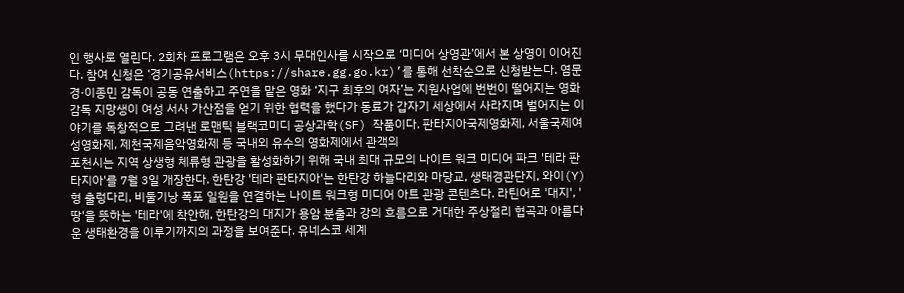인 행사로 열린다. 2회차 프로그램은 오후 3시 무대인사를 시작으로 ‘미디어 상영관’에서 본 상영이 이어진다. 참여 신청은 ‘경기공유서비스(https://share.gg.go.kr)’를 통해 선착순으로 신청받는다. 염문경·이종민 감독이 공동 연출하고 주연을 맡은 영화 ‘지구 최후의 여자’는 지원사업에 번번이 떨어지는 영화감독 지망생이 여성 서사 가산점을 얻기 위한 협력을 했다가 동료가 갑자기 세상에서 사라지며 벌어지는 이야기를 독창적으로 그려낸 로맨틱 블랙코미디 공상과학(SF) 작품이다. 판타지아국제영화제, 서울국제여성영화제, 제천국제음악영화제 등 국내외 유수의 영화제에서 관객의
포천시는 지역 상생형 체류형 관광을 활성화하기 위해 국내 최대 규모의 나이트 워크 미디어 파크 '테라 판타지아'를 7월 3일 개장한다. 한탄강 '테라 판타지아'는 한탄강 하늘다리와 마당교, 생태경관단지, 와이(Y)형 출렁다리, 비둘기낭 폭포 일원을 연결하는 나이트 워크형 미디어 아트 관광 콘텐츠다. 라틴어로 '대지', '땅'을 뜻하는 '테라'에 착안해, 한탄강의 대지가 용암 분출과 강의 흐름으로 거대한 주상절리 협곡과 아름다운 생태환경을 이루기까지의 과정을 보여준다. 유네스코 세계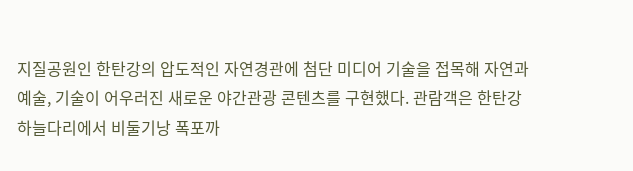지질공원인 한탄강의 압도적인 자연경관에 첨단 미디어 기술을 접목해 자연과 예술, 기술이 어우러진 새로운 야간관광 콘텐츠를 구현했다. 관람객은 한탄강 하늘다리에서 비둘기낭 폭포까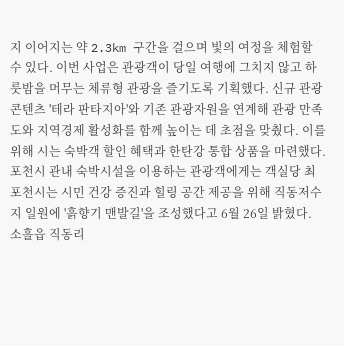지 이어지는 약 2.3km 구간을 걸으며 빛의 여정을 체험할 수 있다. 이번 사업은 관광객이 당일 여행에 그치지 않고 하룻밤을 머무는 체류형 관광을 즐기도록 기획했다. 신규 관광 콘텐츠 '테라 판타지아'와 기존 관광자원을 연계해 관광 만족도와 지역경제 활성화를 함께 높이는 데 초점을 맞췄다. 이를 위해 시는 숙박객 할인 혜택과 한탄강 통합 상품을 마련했다. 포천시 관내 숙박시설을 이용하는 관광객에게는 객실당 최
포천시는 시민 건강 증진과 힐링 공간 제공을 위해 직동저수지 일원에 '흙향기 맨발길'을 조성했다고 6월 26일 밝혔다. 소흘읍 직동리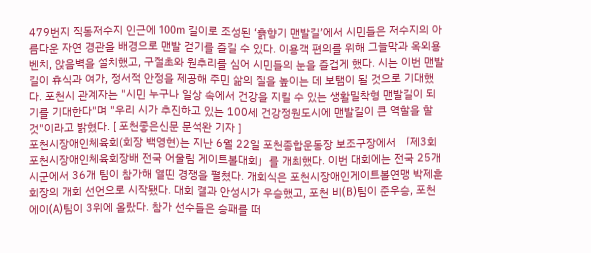479번지 직동저수지 인근에 100m 길이로 조성된 ‘흙향기 맨발길’에서 시민들은 저수지의 아름다운 자연 경관을 배경으로 맨발 걷기를 즐길 수 있다. 이용객 편의를 위해 그늘막과 옥외용 벤치, 앉음벽을 설치했고, 구절초와 원추리를 심어 시민들의 눈을 즐겁게 했다. 시는 이번 맨발길이 휴식과 여가, 정서적 안정을 제공해 주민 삶의 질을 높이는 데 보탬이 될 것으로 기대했다. 포천시 관계자는 "시민 누구나 일상 속에서 건강을 지킬 수 있는 생활밀착형 맨발길이 되기를 기대한다"며 "우리 시가 추진하고 있는 100세 건강정원도시에 맨발길이 큰 역할을 할 것"이라고 밝혔다. [ 포천좋은신문 문석완 기자 ]
포천시장애인체육회(회장 백영현)는 지난 6월 22일 포천종합운동장 보조구장에서 「제3회 포천시장애인체육회장배 전국 어울림 게이트볼대회」를 개최했다. 이번 대회에는 전국 25개 시군에서 36개 팀이 참가해 열띤 경쟁을 펼쳤다. 개회식은 포천시장애인게이트볼연맹 박제훈 회장의 개회 선언으로 시작됐다. 대회 결과 안성시가 우승했고, 포천 비(B)팀이 준우승, 포천 에이(A)팀이 3위에 올랐다. 참가 선수들은 승패를 떠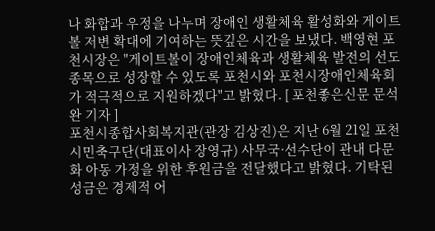나 화합과 우정을 나누며 장애인 생활체육 활성화와 게이트볼 저변 확대에 기여하는 뜻깊은 시간을 보냈다. 백영현 포천시장은 "게이트볼이 장애인체육과 생활체육 발전의 선도 종목으로 성장할 수 있도록 포천시와 포천시장애인체육회가 적극적으로 지원하겠다"고 밝혔다. [ 포천좋은신문 문석완 기자 ]
포천시종합사회복지관(관장 김상진)은 지난 6월 21일 포천시민축구단(대표이사 장영규) 사무국·선수단이 관내 다문화 아동 가정을 위한 후원금을 전달했다고 밝혔다. 기탁된 성금은 경제적 어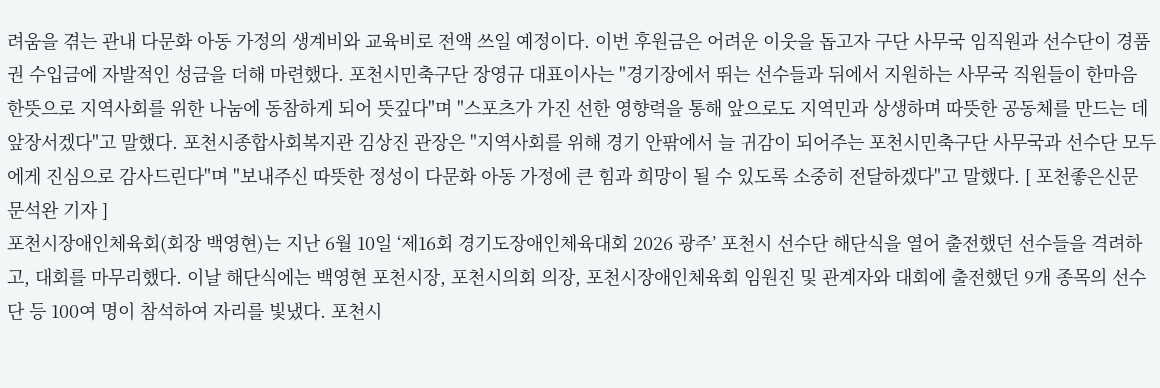려움을 겪는 관내 다문화 아동 가정의 생계비와 교육비로 전액 쓰일 예정이다. 이번 후원금은 어려운 이웃을 돕고자 구단 사무국 임직원과 선수단이 경품권 수입금에 자발적인 성금을 더해 마련했다. 포천시민축구단 장영규 대표이사는 "경기장에서 뛰는 선수들과 뒤에서 지원하는 사무국 직원들이 한마음 한뜻으로 지역사회를 위한 나눔에 동참하게 되어 뜻깊다"며 "스포츠가 가진 선한 영향력을 통해 앞으로도 지역민과 상생하며 따뜻한 공동체를 만드는 데 앞장서겠다"고 말했다. 포천시종합사회복지관 김상진 관장은 "지역사회를 위해 경기 안팎에서 늘 귀감이 되어주는 포천시민축구단 사무국과 선수단 모두에게 진심으로 감사드린다"며 "보내주신 따뜻한 정성이 다문화 아동 가정에 큰 힘과 희망이 될 수 있도록 소중히 전달하겠다"고 말했다. [ 포천좋은신문 문석완 기자 ]
포천시장애인체육회(회장 백영현)는 지난 6월 10일 ‘제16회 경기도장애인체육대회 2026 광주’ 포천시 선수단 해단식을 열어 출전했던 선수들을 격려하고, 대회를 마무리했다. 이날 해단식에는 백영현 포천시장, 포천시의회 의장, 포천시장애인체육회 임원진 및 관계자와 대회에 출전했던 9개 종목의 선수단 등 100여 명이 참석하여 자리를 빛냈다. 포천시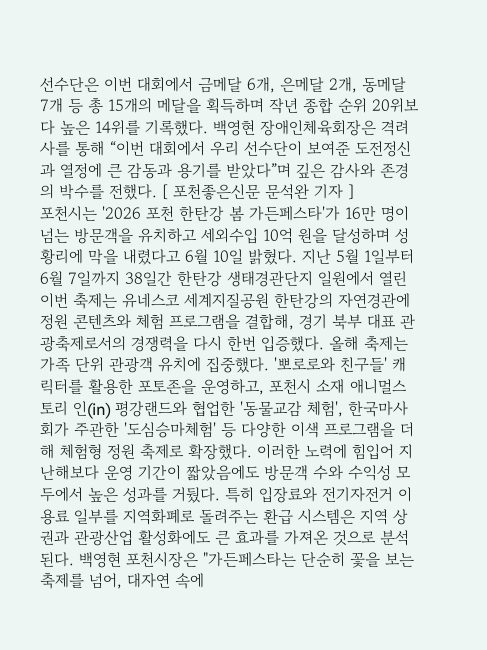선수단은 이번 대회에서 금메달 6개, 은메달 2개, 동메달 7개 등 총 15개의 메달을 획득하며 작년 종합 순위 20위보다 높은 14위를 기록했다. 백영현 장애인체육회장은 격려사를 통해 “이번 대회에서 우리 선수단이 보여준 도전정신과 열정에 큰 감동과 용기를 받았다”며 깊은 감사와 존경의 박수를 전했다. [ 포천좋은신문 문석완 기자 ]
포천시는 '2026 포천 한탄강 봄 가든페스타'가 16만 명이 넘는 방문객을 유치하고 세외수입 10억 원을 달성하며 성황리에 막을 내렸다고 6월 10일 밝혔다. 지난 5월 1일부터 6월 7일까지 38일간 한탄강 생태경관단지 일원에서 열린 이번 축제는 유네스코 세계지질공원 한탄강의 자연경관에 정원 콘텐츠와 체험 프로그램을 결합해, 경기 북부 대표 관광축제로서의 경쟁력을 다시 한번 입증했다. 올해 축제는 가족 단위 관광객 유치에 집중했다. '뽀로로와 친구들' 캐릭터를 활용한 포토존을 운영하고, 포천시 소재 애니멀스토리 인(in) 평강랜드와 협업한 '동물교감 체험', 한국마사회가 주관한 '도심승마체험' 등 다양한 이색 프로그램을 더해 체험형 정원 축제로 확장했다. 이러한 노력에 힘입어 지난해보다 운영 기간이 짧았음에도 방문객 수와 수익성 모두에서 높은 성과를 거뒀다. 특히 입장료와 전기자전거 이용료 일부를 지역화폐로 돌려주는 환급 시스템은 지역 상권과 관광산업 활성화에도 큰 효과를 가져온 것으로 분석된다. 백영현 포천시장은 "가든페스타는 단순히 꽃을 보는 축제를 넘어, 대자연 속에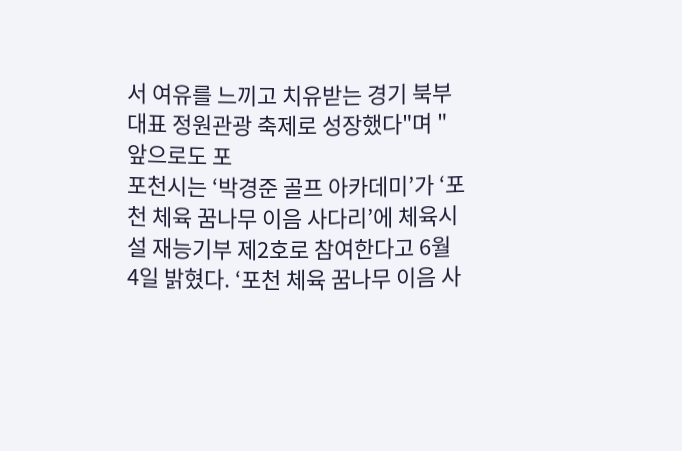서 여유를 느끼고 치유받는 경기 북부 대표 정원관광 축제로 성장했다"며 "앞으로도 포
포천시는 ‘박경준 골프 아카데미’가 ‘포천 체육 꿈나무 이음 사다리’에 체육시설 재능기부 제2호로 참여한다고 6월 4일 밝혔다. ‘포천 체육 꿈나무 이음 사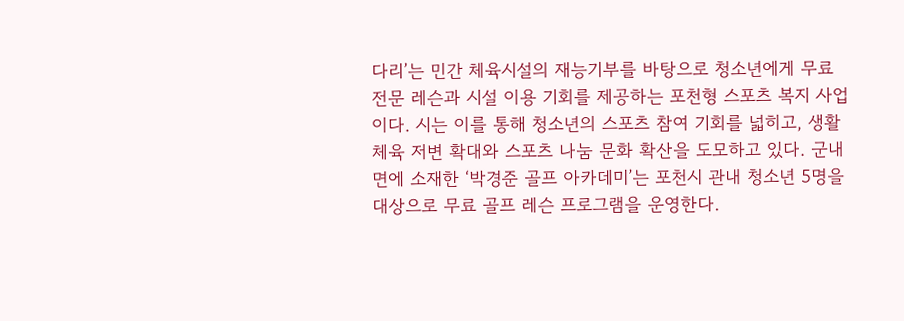다리’는 민간 체육시설의 재능기부를 바탕으로 청소년에게 무료 전문 레슨과 시설 이용 기회를 제공하는 포천형 스포츠 복지 사업이다. 시는 이를 통해 청소년의 스포츠 참여 기회를 넓히고, 생활체육 저변 확대와 스포츠 나눔 문화 확산을 도모하고 있다. 군내면에 소재한 ‘박경준 골프 아카데미’는 포천시 관내 청소년 5명을 대상으로 무료 골프 레슨 프로그램을 운영한다.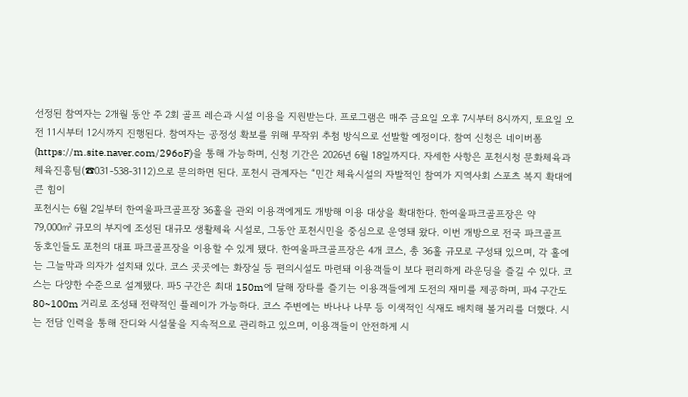선정된 참여자는 2개월 동안 주 2회 골프 레슨과 시설 이용을 지원받는다. 프로그램은 매주 금요일 오후 7시부터 8시까지, 토요일 오전 11시부터 12시까지 진행된다. 참여자는 공정성 확보를 위해 무작위 추첨 방식으로 선발할 예정이다. 참여 신청은 네이버폼(https://m.site.naver.com/296oF)을 통해 가능하며, 신청 기간은 2026년 6월 18일까지다. 자세한 사항은 포천시청 문화체육과 체육진흥팀(☎031-538-3112)으로 문의하면 된다. 포천시 관계자는 “민간 체육시설의 자발적인 참여가 지역사회 스포츠 복지 확대에 큰 힘이
포천시는 6월 2일부터 한여울파크골프장 36홀을 관외 이용객에게도 개방해 이용 대상을 확대한다. 한여울파크골프장은 약 79,000㎡ 규모의 부지에 조성된 대규모 생활체육 시설로, 그동안 포천시민을 중심으로 운영돼 왔다. 이번 개방으로 전국 파크골프 동호인들도 포천의 대표 파크골프장을 이용할 수 있게 됐다. 한여울파크골프장은 4개 코스, 총 36홀 규모로 구성돼 있으며, 각 홀에는 그늘막과 의자가 설치돼 있다. 코스 곳곳에는 화장실 등 편의시설도 마련돼 이용객들이 보다 편리하게 라운딩을 즐길 수 있다. 코스는 다양한 수준으로 설계됐다. 파5 구간은 최대 150m에 달해 장타를 즐기는 이용객들에게 도전의 재미를 제공하며, 파4 구간도 80~100m 거리로 조성돼 전략적인 플레이가 가능하다. 코스 주변에는 바나나 나무 등 이색적인 식재도 배치해 볼거리를 더했다. 시는 전담 인력을 통해 잔디와 시설물을 지속적으로 관리하고 있으며, 이용객들이 안전하게 시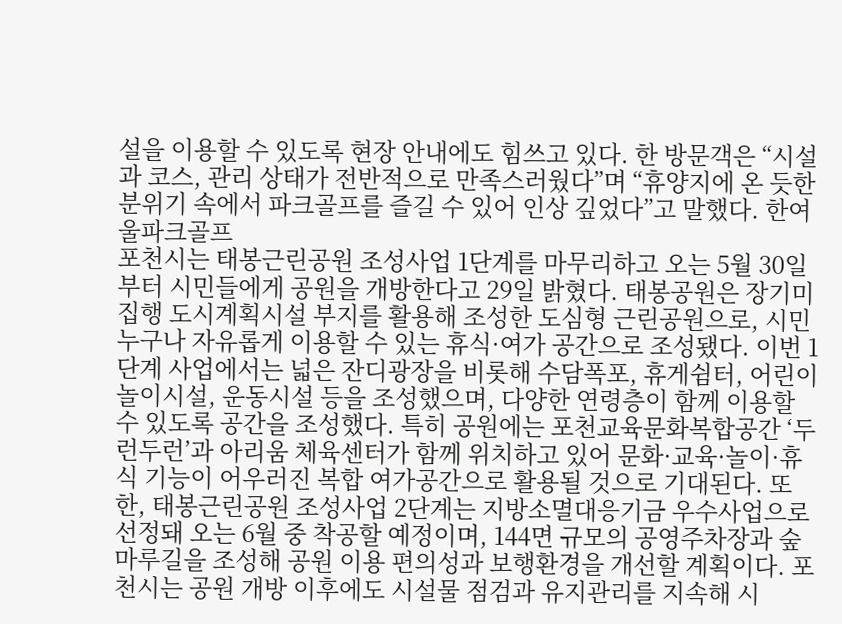설을 이용할 수 있도록 현장 안내에도 힘쓰고 있다. 한 방문객은 “시설과 코스, 관리 상태가 전반적으로 만족스러웠다”며 “휴양지에 온 듯한 분위기 속에서 파크골프를 즐길 수 있어 인상 깊었다”고 말했다. 한여울파크골프
포천시는 태봉근린공원 조성사업 1단계를 마무리하고 오는 5월 30일부터 시민들에게 공원을 개방한다고 29일 밝혔다. 태봉공원은 장기미집행 도시계획시설 부지를 활용해 조성한 도심형 근린공원으로, 시민 누구나 자유롭게 이용할 수 있는 휴식·여가 공간으로 조성됐다. 이번 1단계 사업에서는 넓은 잔디광장을 비롯해 수담폭포, 휴게쉼터, 어린이 놀이시설, 운동시설 등을 조성했으며, 다양한 연령층이 함께 이용할 수 있도록 공간을 조성했다. 특히 공원에는 포천교육문화복합공간 ‘두런두런’과 아리움 체육센터가 함께 위치하고 있어 문화·교육·놀이·휴식 기능이 어우러진 복합 여가공간으로 활용될 것으로 기대된다. 또한, 태봉근린공원 조성사업 2단계는 지방소멸대응기금 우수사업으로 선정돼 오는 6월 중 착공할 예정이며, 144면 규모의 공영주차장과 숲마루길을 조성해 공원 이용 편의성과 보행환경을 개선할 계획이다. 포천시는 공원 개방 이후에도 시설물 점검과 유지관리를 지속해 시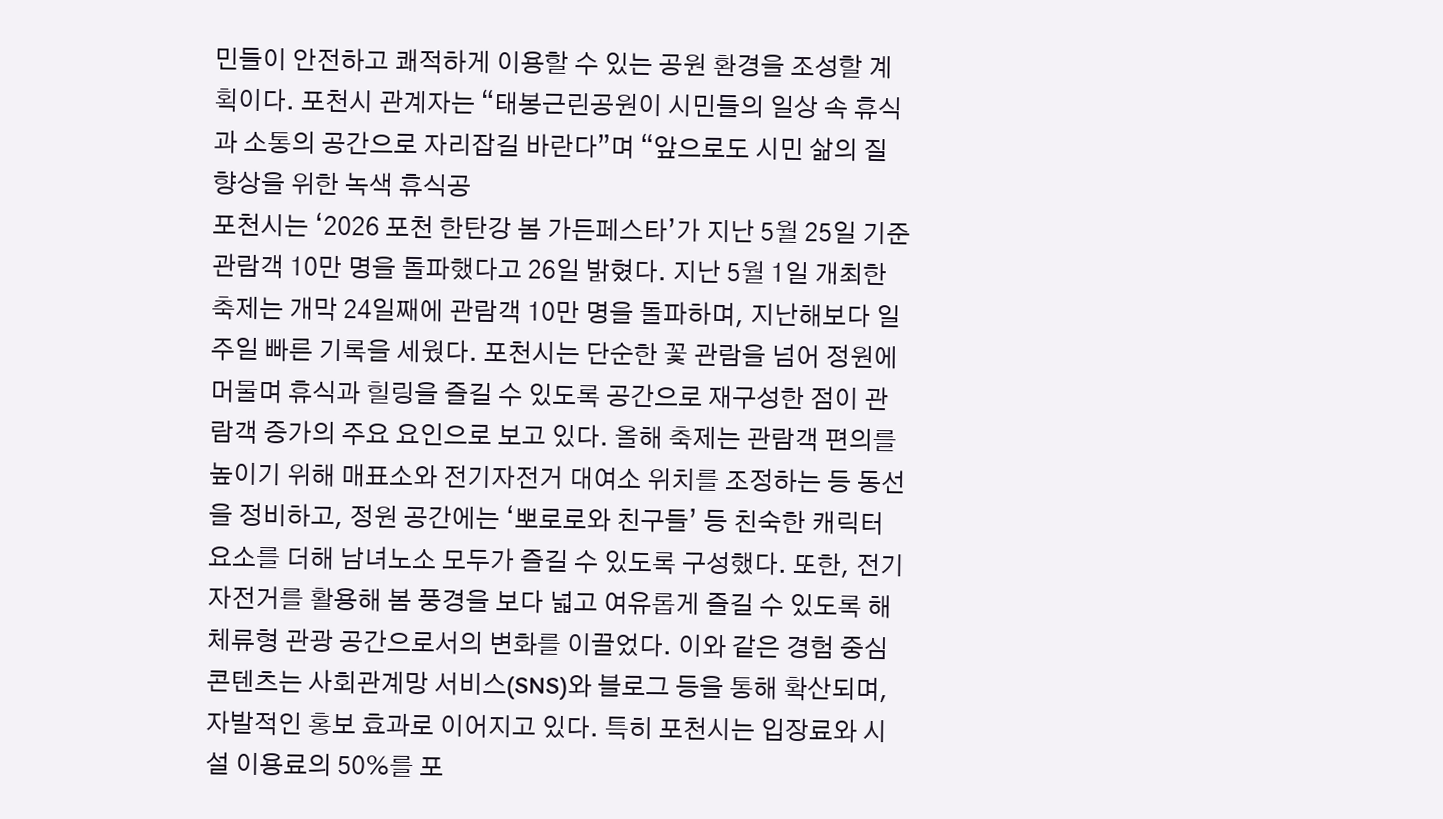민들이 안전하고 쾌적하게 이용할 수 있는 공원 환경을 조성할 계획이다. 포천시 관계자는 “태봉근린공원이 시민들의 일상 속 휴식과 소통의 공간으로 자리잡길 바란다”며 “앞으로도 시민 삶의 질 향상을 위한 녹색 휴식공
포천시는 ‘2026 포천 한탄강 봄 가든페스타’가 지난 5월 25일 기준 관람객 10만 명을 돌파했다고 26일 밝혔다. 지난 5월 1일 개최한 축제는 개막 24일째에 관람객 10만 명을 돌파하며, 지난해보다 일주일 빠른 기록을 세웠다. 포천시는 단순한 꽃 관람을 넘어 정원에 머물며 휴식과 힐링을 즐길 수 있도록 공간으로 재구성한 점이 관람객 증가의 주요 요인으로 보고 있다. 올해 축제는 관람객 편의를 높이기 위해 매표소와 전기자전거 대여소 위치를 조정하는 등 동선을 정비하고, 정원 공간에는 ‘뽀로로와 친구들’ 등 친숙한 캐릭터 요소를 더해 남녀노소 모두가 즐길 수 있도록 구성했다. 또한, 전기자전거를 활용해 봄 풍경을 보다 넓고 여유롭게 즐길 수 있도록 해 체류형 관광 공간으로서의 변화를 이끌었다. 이와 같은 경험 중심 콘텐츠는 사회관계망 서비스(SNS)와 블로그 등을 통해 확산되며, 자발적인 홍보 효과로 이어지고 있다. 특히 포천시는 입장료와 시설 이용료의 50%를 포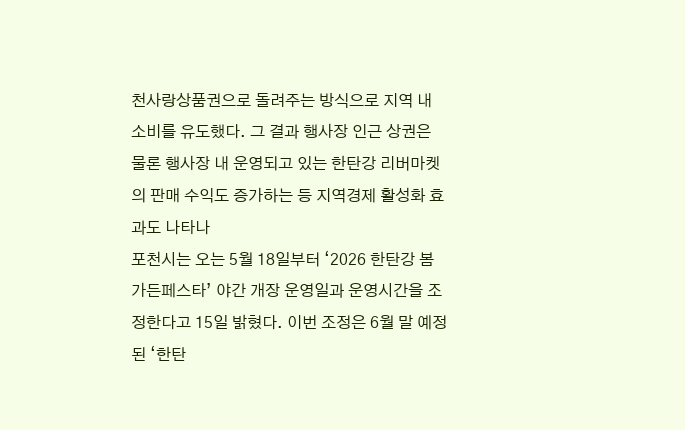천사랑상품권으로 돌려주는 방식으로 지역 내 소비를 유도했다. 그 결과 행사장 인근 상권은 물론 행사장 내 운영되고 있는 한탄강 리버마켓의 판매 수익도 증가하는 등 지역경제 활성화 효과도 나타나
포천시는 오는 5월 18일부터 ‘2026 한탄강 봄 가든페스타’ 야간 개장 운영일과 운영시간을 조정한다고 15일 밝혔다. 이번 조정은 6월 말 예정된 ‘한탄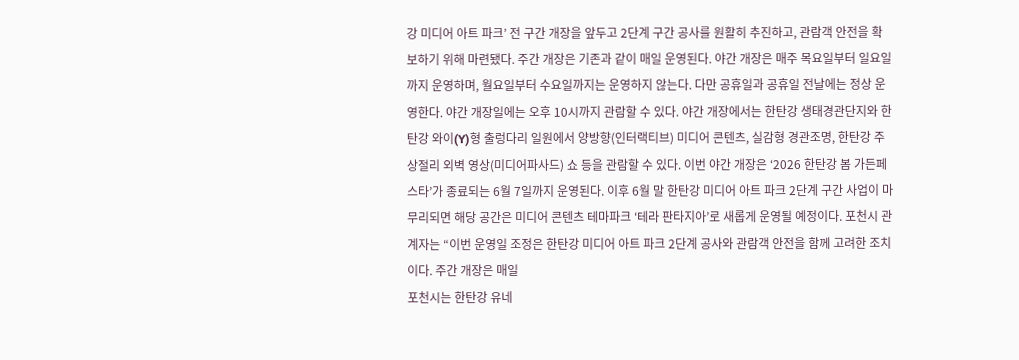강 미디어 아트 파크’ 전 구간 개장을 앞두고 2단계 구간 공사를 원활히 추진하고, 관람객 안전을 확보하기 위해 마련됐다. 주간 개장은 기존과 같이 매일 운영된다. 야간 개장은 매주 목요일부터 일요일까지 운영하며, 월요일부터 수요일까지는 운영하지 않는다. 다만 공휴일과 공휴일 전날에는 정상 운영한다. 야간 개장일에는 오후 10시까지 관람할 수 있다. 야간 개장에서는 한탄강 생태경관단지와 한탄강 와이(Y)형 출렁다리 일원에서 양방향(인터랙티브) 미디어 콘텐츠, 실감형 경관조명, 한탄강 주상절리 외벽 영상(미디어파사드) 쇼 등을 관람할 수 있다. 이번 야간 개장은 ‘2026 한탄강 봄 가든페스타’가 종료되는 6월 7일까지 운영된다. 이후 6월 말 한탄강 미디어 아트 파크 2단계 구간 사업이 마무리되면 해당 공간은 미디어 콘텐츠 테마파크 ‘테라 판타지아’로 새롭게 운영될 예정이다. 포천시 관계자는 “이번 운영일 조정은 한탄강 미디어 아트 파크 2단계 공사와 관람객 안전을 함께 고려한 조치이다. 주간 개장은 매일
포천시는 한탄강 유네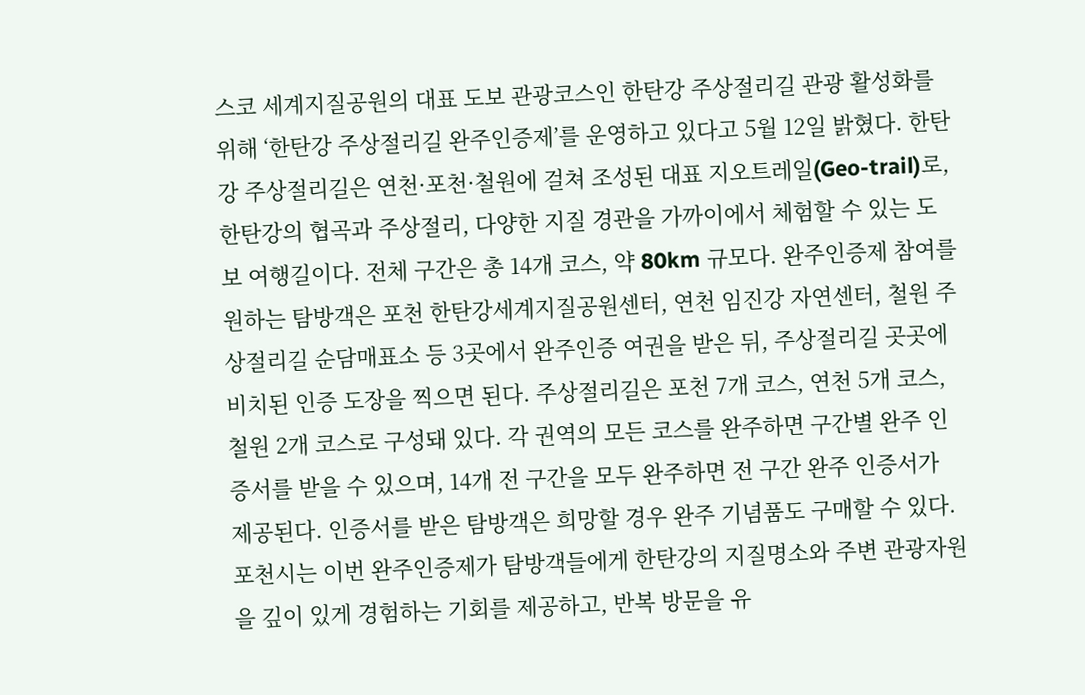스코 세계지질공원의 대표 도보 관광코스인 한탄강 주상절리길 관광 활성화를 위해 ‘한탄강 주상절리길 완주인증제’를 운영하고 있다고 5월 12일 밝혔다. 한탄강 주상절리길은 연천·포천·철원에 걸쳐 조성된 대표 지오트레일(Geo-trail)로, 한탄강의 협곡과 주상절리, 다양한 지질 경관을 가까이에서 체험할 수 있는 도보 여행길이다. 전체 구간은 총 14개 코스, 약 80km 규모다. 완주인증제 참여를 원하는 탐방객은 포천 한탄강세계지질공원센터, 연천 임진강 자연센터, 철원 주상절리길 순담매표소 등 3곳에서 완주인증 여권을 받은 뒤, 주상절리길 곳곳에 비치된 인증 도장을 찍으면 된다. 주상절리길은 포천 7개 코스, 연천 5개 코스, 철원 2개 코스로 구성돼 있다. 각 권역의 모든 코스를 완주하면 구간별 완주 인증서를 받을 수 있으며, 14개 전 구간을 모두 완주하면 전 구간 완주 인증서가 제공된다. 인증서를 받은 탐방객은 희망할 경우 완주 기념품도 구매할 수 있다. 포천시는 이번 완주인증제가 탐방객들에게 한탄강의 지질명소와 주변 관광자원을 깊이 있게 경험하는 기회를 제공하고, 반복 방문을 유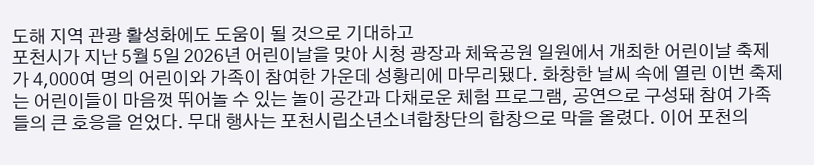도해 지역 관광 활성화에도 도움이 될 것으로 기대하고
포천시가 지난 5월 5일 2026년 어린이날을 맞아 시청 광장과 체육공원 일원에서 개최한 어린이날 축제가 4,000여 명의 어린이와 가족이 참여한 가운데 성황리에 마무리됐다. 화창한 날씨 속에 열린 이번 축제는 어린이들이 마음껏 뛰어놀 수 있는 놀이 공간과 다채로운 체험 프로그램, 공연으로 구성돼 참여 가족들의 큰 호응을 얻었다. 무대 행사는 포천시립소년소녀합창단의 합창으로 막을 올렸다. 이어 포천의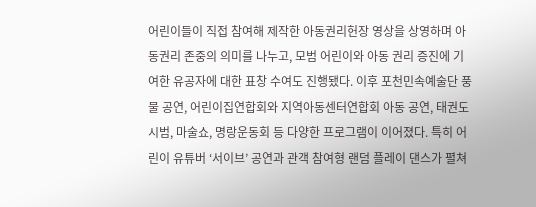어린이들이 직접 참여해 제작한 아동권리헌장 영상을 상영하며 아동권리 존중의 의미를 나누고, 모범 어린이와 아동 권리 증진에 기여한 유공자에 대한 표창 수여도 진행됐다. 이후 포천민속예술단 풍물 공연, 어린이집연합회와 지역아동센터연합회 아동 공연, 태권도 시범, 마술쇼, 명랑운동회 등 다양한 프로그램이 이어졌다. 특히 어린이 유튜버 ‘서이브’ 공연과 관객 참여형 랜덤 플레이 댄스가 펼쳐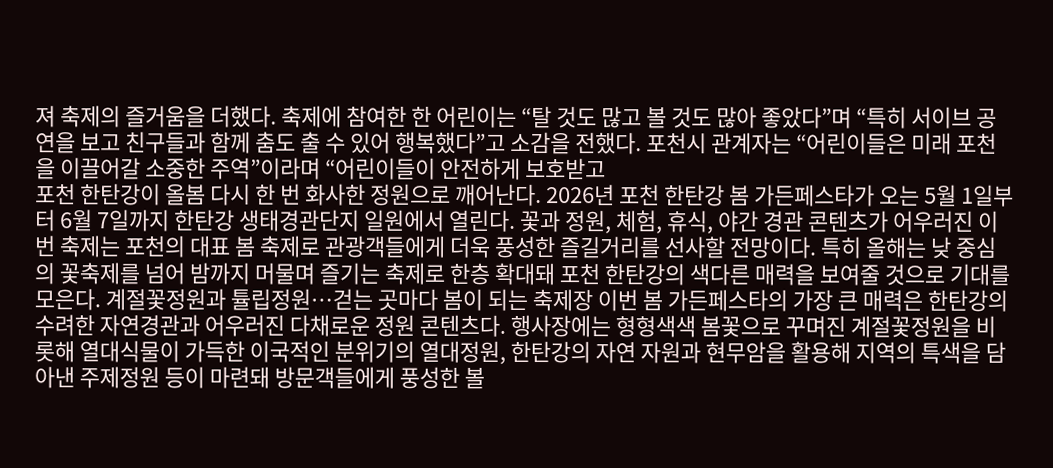져 축제의 즐거움을 더했다. 축제에 참여한 한 어린이는 “탈 것도 많고 볼 것도 많아 좋았다”며 “특히 서이브 공연을 보고 친구들과 함께 춤도 출 수 있어 행복했다”고 소감을 전했다. 포천시 관계자는 “어린이들은 미래 포천을 이끌어갈 소중한 주역”이라며 “어린이들이 안전하게 보호받고
포천 한탄강이 올봄 다시 한 번 화사한 정원으로 깨어난다. 2026년 포천 한탄강 봄 가든페스타가 오는 5월 1일부터 6월 7일까지 한탄강 생태경관단지 일원에서 열린다. 꽃과 정원, 체험, 휴식, 야간 경관 콘텐츠가 어우러진 이번 축제는 포천의 대표 봄 축제로 관광객들에게 더욱 풍성한 즐길거리를 선사할 전망이다. 특히 올해는 낮 중심의 꽃축제를 넘어 밤까지 머물며 즐기는 축제로 한층 확대돼 포천 한탄강의 색다른 매력을 보여줄 것으로 기대를 모은다. 계절꽃정원과 튤립정원…걷는 곳마다 봄이 되는 축제장 이번 봄 가든페스타의 가장 큰 매력은 한탄강의 수려한 자연경관과 어우러진 다채로운 정원 콘텐츠다. 행사장에는 형형색색 봄꽃으로 꾸며진 계절꽃정원을 비롯해 열대식물이 가득한 이국적인 분위기의 열대정원, 한탄강의 자연 자원과 현무암을 활용해 지역의 특색을 담아낸 주제정원 등이 마련돼 방문객들에게 풍성한 볼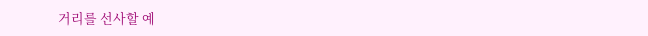거리를 선사할 예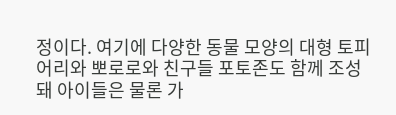정이다. 여기에 다양한 동물 모양의 대형 토피어리와 뽀로로와 친구들 포토존도 함께 조성돼 아이들은 물론 가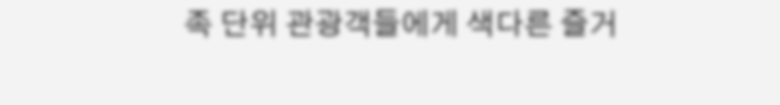족 단위 관광객들에게 색다른 즐거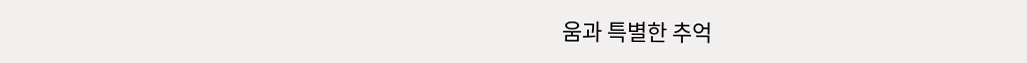움과 특별한 추억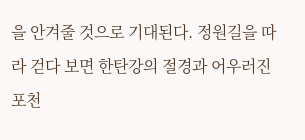을 안겨줄 것으로 기대된다. 정원길을 따라 걷다 보면 한탄강의 절경과 어우러진 포천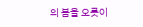의 봄을 오롯이